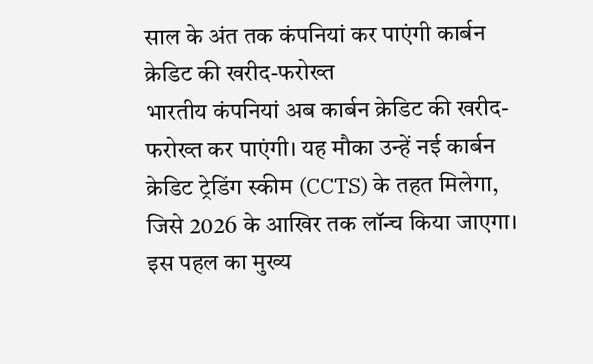साल के अंत तक कंपनियां कर पाएंगी कार्बन क्रेडिट की खरीद-फरोख्त
भारतीय कंपनियां अब कार्बन क्रेडिट की खरीद-फरोख्त कर पाएंगी। यह मौका उन्हें नई कार्बन क्रेडिट ट्रेडिंग स्कीम (CCTS) के तहत मिलेगा, जिसे 2026 के आखिर तक लॉन्च किया जाएगा।
इस पहल का मुख्य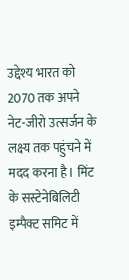उद्देश्य भारत को 2070 तक अपने नेट-जीरो उत्सर्जन के लक्ष्य तक पहुंचने में मदद करना है। मिंट के सस्टेनेबिलिटी इम्पैक्ट समिट में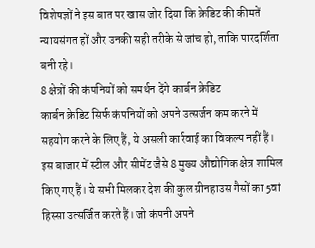विशेषज्ञों ने इस बात पर खास जोर दिया कि क्रेडिट की कीमतें न्यायसंगत हों और उनकी सही तरीके से जांच हो, ताकि पारदर्शिता बनी रहे।
8 क्षेत्रों की कंपनियों को समर्थन देंगे कार्बन क्रेडिट
कार्बन क्रेडिट सिर्फ कंपनियों को अपने उत्सर्जन कम करने में सहयोग करने के लिए हैं, ये असली कार्रवाई का विकल्प नहीं हैं।
इस बाजार में स्टील और सीमेंट जैसे 8 मुख्य औद्योगिक क्षेत्र शामिल किए गए हैं। ये सभी मिलकर देश की कुल ग्रीनहाउस गैसों का 5वां हिस्सा उत्सर्जित करते हैं। जो कंपनी अपने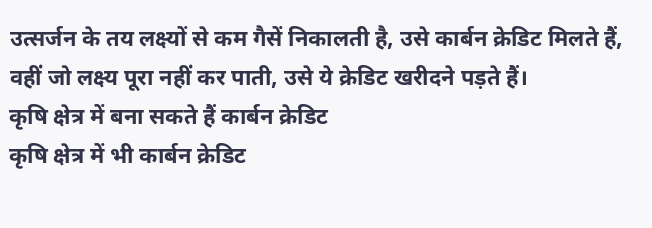उत्सर्जन के तय लक्ष्यों से कम गैसें निकालती है, उसे कार्बन क्रेडिट मिलते हैं, वहीं जो लक्ष्य पूरा नहीं कर पाती, उसे ये क्रेडिट खरीदने पड़ते हैं।
कृषि क्षेत्र में बना सकते हैं कार्बन क्रेडिट
कृषि क्षेत्र में भी कार्बन क्रेडिट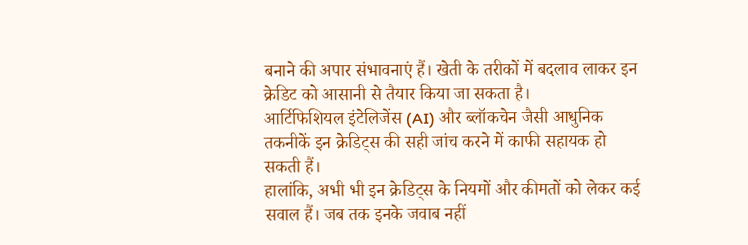बनाने की अपार संभावनाएं हैं। खेती के तरीकों में बदलाव लाकर इन क्रेडिट को आसानी से तैयार किया जा सकता है।
आर्टिफिशियल इंटेलिजेंस (AI) और ब्लॉकचेन जैसी आधुनिक तकनीकें इन क्रेडिट्स की सही जांच करने में काफी सहायक हो सकती हैं।
हालांकि, अभी भी इन क्रेडिट्स के नियमों और कीमतों को लेकर कई सवाल हैं। जब तक इनके जवाब नहीं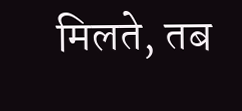मिलते, तब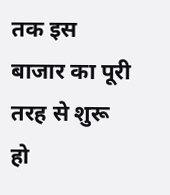तक इस बाजार का पूरी तरह से शुरू हो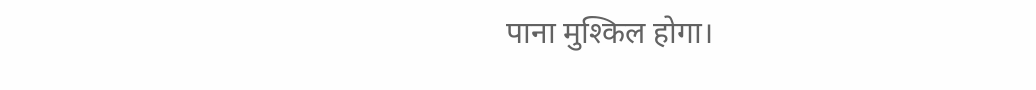पाना मुश्किल होगा।